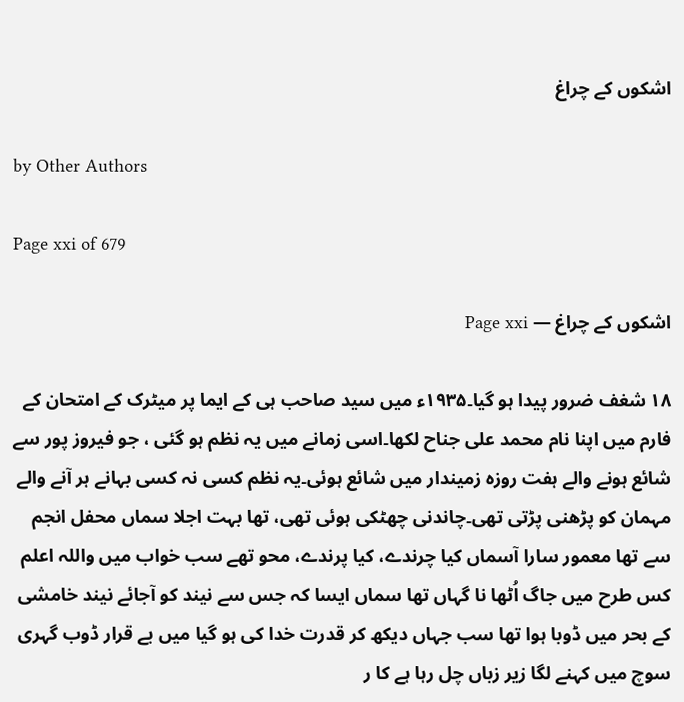اشکوں کے چراغ

by Other Authors

Page xxi of 679

اشکوں کے چراغ — Page xxi

۱۸ شغف ضرور پیدا ہو گیا۔۱۹۳۵ء میں سید صاحب ہی کے ایما پر میٹرک کے امتحان کے فارم میں اپنا نام محمد علی جناح لکھا۔اسی زمانے میں یہ نظم ہو گئی ، جو فیروز پور سے شائع ہونے والے ہفت روزہ زمیندار میں شائع ہوئی۔یہ نظم کسی نہ کسی بہانے ہر آنے والے مہمان کو پڑھنی پڑتی تھی۔چاندنی چھٹکی ہوئی تھی، تھا بہت اجلا سماں محفل انجم سے تھا معمور سارا آسماں کیا چرندے، کیا پرندے، محو تھے سب خواب میں واللہ اعلم کس طرح میں جاگ اُٹھا نا گہاں تھا سماں ایسا کہ جس سے نیند کو آجائے نیند خامشی کے بحر میں ڈوبا ہوا تھا سب جہاں دیکھ کر قدرت خدا کی ہو گیا میں بے قرار ڈوب گہری سوچ میں کہنے لگا زیر زباں چل رہا ہے کا ر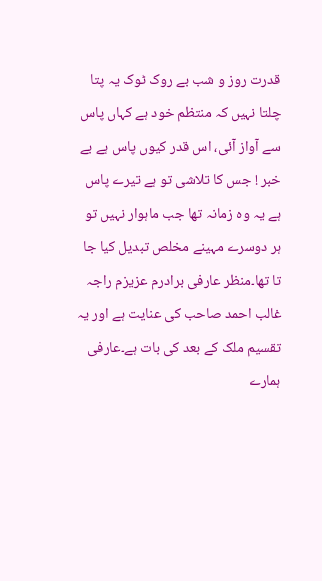قدرت روز و شب بے روک ٹوک یہ پتا چلتا نہیں کہ منتظم خود ہے کہاں پاس سے آواز آئی، اس قدر کیوں پاس ہے بے خبر ! جس کا تلاشی تو ہے تیرے پاس ہے یہ وہ زمانہ تھا جب ماہوار نہیں تو ہر دوسرے مہینے مخلص تبدیل کیا جا تا تھا۔منظر عارفی برادرم عزیزم راجہ غالب احمد صاحب کی عنایت ہے اور یہ تقسیم ملک کے بعد کی بات ہے۔عارفی ہمارے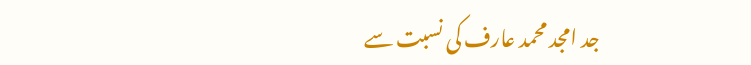جد امجد محمد عارف کی نسبت سے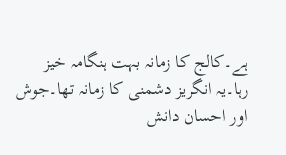ہے۔کالج کا زمانہ بہت ہنگامہ خیز رہا۔یہ انگریز دشمنی کا زمانہ تھا۔جوش اور احسان دانش